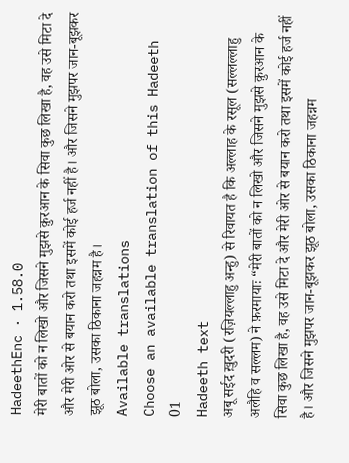HadeethEnc · 1.58.0
मेरी बातों को न लिखो और जिसने मुझसे क़ुरआन के सिवा कुछ लिखा है, वह उसे मिटा दे और मेरी ओर से बयान करो तथा इसमें कोई हर्ज नहीं है। और जिसने मुझपर जान-बूझकर झूठ बोला, उसका ठिकाना जहन्नम है।
Available translations
Choose an available translation of this Hadeeth
01
Hadeeth text
अबू सईद ख़ुदरी (रज़ियल्लाहु अन्हु) से रिवायत है कि अल्लाह के रसूल (सल्लल्लाहु अलैहि व सल्लम) ने फ़रमायाः “मेरी बातों को न लिखो और जिसने मुझसे क़ुरआन के सिवा कुछ लिखा है, वह उसे मिटा दे और मेरी ओर से बयान करो तथा इसमें कोई हर्ज नहीं है। और जिसने मुझपर जान-बूझकर झूठ बोला, उसका ठिकाना जहन्नम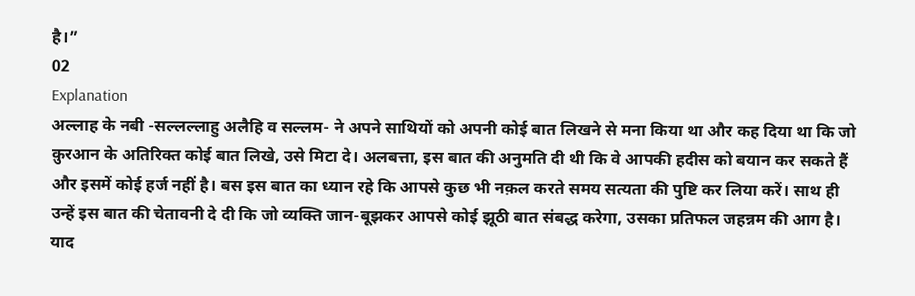है।”
02
Explanation
अल्लाह के नबी -सल्लल्लाहु अलैहि व सल्लम- ने अपने साथियों को अपनी कोई बात लिखने से मना किया था और कह दिया था कि जो क़ुरआन के अतिरिक्त कोई बात लिखे, उसे मिटा दे। अलबत्ता, इस बात की अनुमति दी थी कि वे आपकी हदीस को बयान कर सकते हैं और इसमें कोई हर्ज नहीं है। बस इस बात का ध्यान रहे कि आपसे कुछ भी नक़ल करते समय सत्यता की पुष्टि कर लिया करें। साथ ही उन्हें इस बात की चेतावनी दे दी कि जो व्यक्ति जान-बूझकर आपसे कोई झूठी बात संबद्ध करेगा, उसका प्रतिफल जहन्नम की आग है।
याद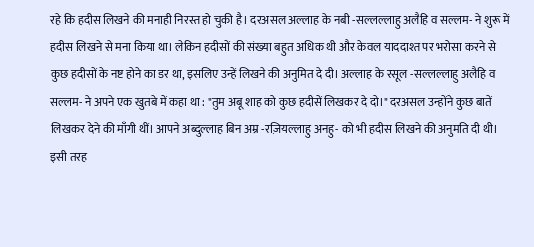रहे कि हदीस लिखने की मनाही निरस्त हो चुकी है। दरअसल अल्लाह के नबी -सल्लल्लाहु अलैहि व सल्लम- ने शुरू में हदीस लिखने से मना किया था। लेकिन हदीसों की संख्या बहुत अधिक थी और केवल याददाश्त पर भरोसा करने से कुछ हदीसों के नष्ट होने का डर था, इसलिए उन्हें लिखने की अनुमित दे दी। अल्लाह के रसूल -सल्लल्लाहु अलैहि व सल्लम- ने अपने एक खुतबे में कहा था : "तुम अबू शाह को कुछ हदीसें लिखकर दे दो।" दरअसल उन्होंने कुछ बातें लिखकर देने की माँगी थीं। आपने अब्दुल्लाह बिन अम्र -रज़ियल्लाहु अनहु- को भी हदीस लिखने की अनुमति दी थी। इसी तरह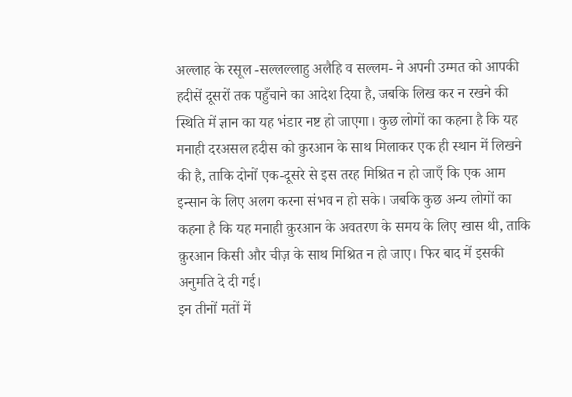अल्लाह के रसूल -सल्लल्लाहु अलैहि व सल्लम- ने अपनी उम्मत को आपकी हदीसें दूसरों तक पहुँचाने का आदेश दिया है, जबकि लिख कर न रखने की स्थिति में ज्ञान का यह भंडार नष्ट हो जाएगा। कुछ लोगों का कहना है कि यह मनाही दरअसल हदीस को क़ुरआन के साथ मिलाकर एक ही स्थान में लिखने की है, ताकि दोनों एक-दूसरे से इस तरह मिश्रित न हो जाएँ कि एक आम इन्सान के लिए अलग करना संभव न हो सके। जबकि कुछ अन्य लोगों का कहना है कि यह मनाही क़ुरआन के अवतरण के समय के लिए खास थी, ताकि क़ुरआन किसी और चीज़ के साथ मिश्रित न हो जाए। फिर बाद में इसकी अनुमति दे दी गई।
इन तीनों मतों में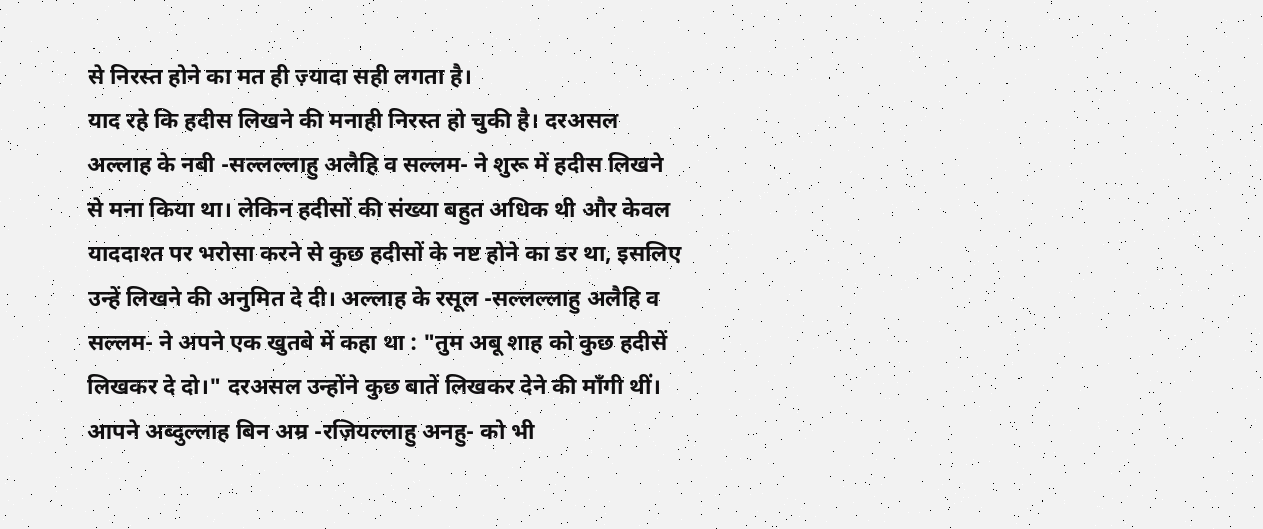से निरस्त होने का मत ही ज़्यादा सही लगता है।
याद रहे कि हदीस लिखने की मनाही निरस्त हो चुकी है। दरअसल अल्लाह के नबी -सल्लल्लाहु अलैहि व सल्लम- ने शुरू में हदीस लिखने से मना किया था। लेकिन हदीसों की संख्या बहुत अधिक थी और केवल याददाश्त पर भरोसा करने से कुछ हदीसों के नष्ट होने का डर था, इसलिए उन्हें लिखने की अनुमित दे दी। अल्लाह के रसूल -सल्लल्लाहु अलैहि व सल्लम- ने अपने एक खुतबे में कहा था : "तुम अबू शाह को कुछ हदीसें लिखकर दे दो।" दरअसल उन्होंने कुछ बातें लिखकर देने की माँगी थीं। आपने अब्दुल्लाह बिन अम्र -रज़ियल्लाहु अनहु- को भी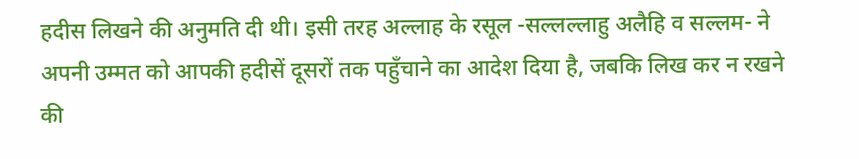हदीस लिखने की अनुमति दी थी। इसी तरह अल्लाह के रसूल -सल्लल्लाहु अलैहि व सल्लम- ने अपनी उम्मत को आपकी हदीसें दूसरों तक पहुँचाने का आदेश दिया है, जबकि लिख कर न रखने की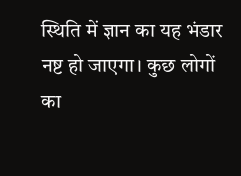स्थिति में ज्ञान का यह भंडार नष्ट हो जाएगा। कुछ लोगों का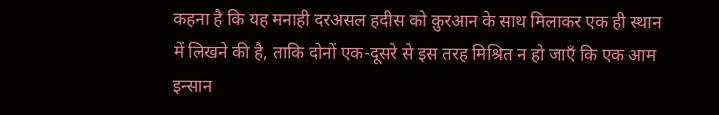कहना है कि यह मनाही दरअसल हदीस को क़ुरआन के साथ मिलाकर एक ही स्थान में लिखने की है, ताकि दोनों एक-दूसरे से इस तरह मिश्रित न हो जाएँ कि एक आम इन्सान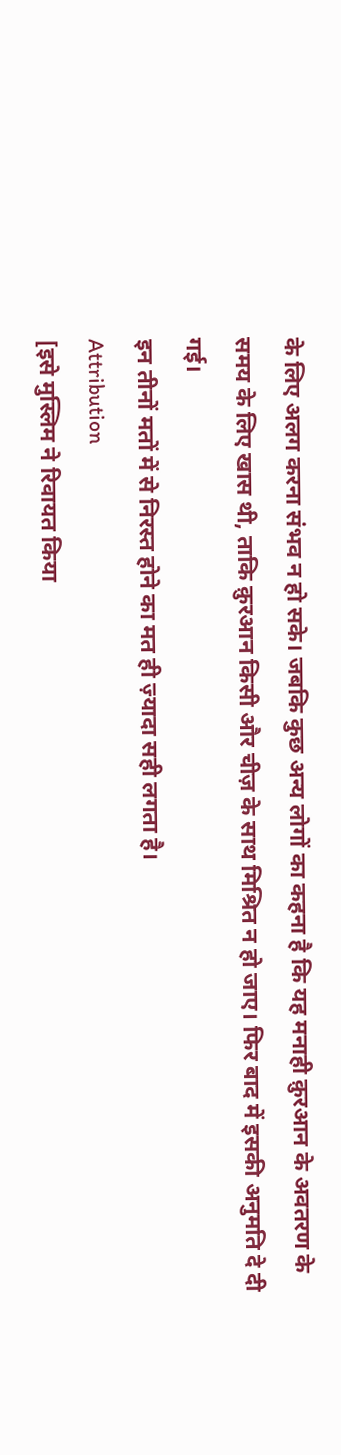के लिए अलग करना संभव न हो सके। जबकि कुछ अन्य लोगों का कहना है कि यह मनाही क़ुरआन के अवतरण के समय के लिए खास थी, ताकि क़ुरआन किसी और चीज़ के साथ मिश्रित न हो जाए। फिर बाद में इसकी अनुमति दे दी गई।
इन तीनों मतों में से निरस्त होने का मत ही ज़्यादा सही लगता है।
Attribution
[इसे मुस्लिम ने रिवायत किया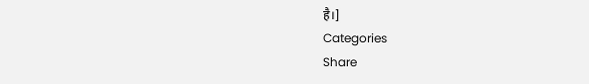है।]
Categories
Share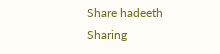Share hadeeth
Sharing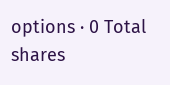options · 0 Total shares